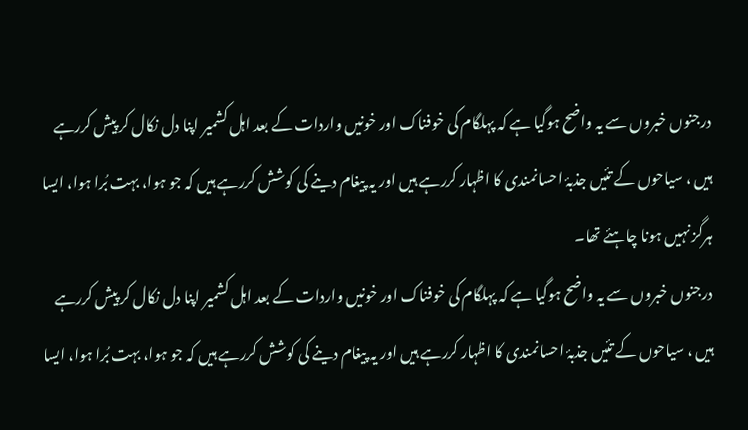درجنوں خبروں سے یہ واضح ہوگیا ہے کہ پہلگام کی خوفناک اور خونیں واردات کے بعد اہل کشمیر اپنا دل نکال کر پیش کررہے ہیں ، سیاحوں کے تئیں جذبۂ احسانمندی کا اظہار کررہے ہیں اور یہ پیغام دینے کی کوشش کررہے ہیں کہ جو ہوا، بہت بُرا ہوا، ایسا ہرگز نہیں ہونا چاہئے تھا۔
درجنوں خبروں سے یہ واضح ہوگیا ہے کہ پہلگام کی خوفناک اور خونیں واردات کے بعد اہل کشمیر اپنا دل نکال کر پیش کررہے ہیں ، سیاحوں کے تئیں جذبۂ احسانمندی کا اظہار کررہے ہیں اور یہ پیغام دینے کی کوشش کررہے ہیں کہ جو ہوا، بہت بُرا ہوا، ایسا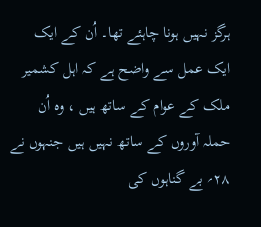ہرگز نہیں ہونا چاہئے تھا۔ اُن کے ایک ایک عمل سے واضح ہے کہ اہل کشمیر ملک کے عوام کے ساتھ ہیں ، وہ اُن حملہ آوروں کے ساتھ نہیں ہیں جنہوں نے ۲۸؍ بے گناہوں کی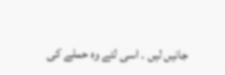جانیں لیں ۔ اسی لئے وہ حملے کی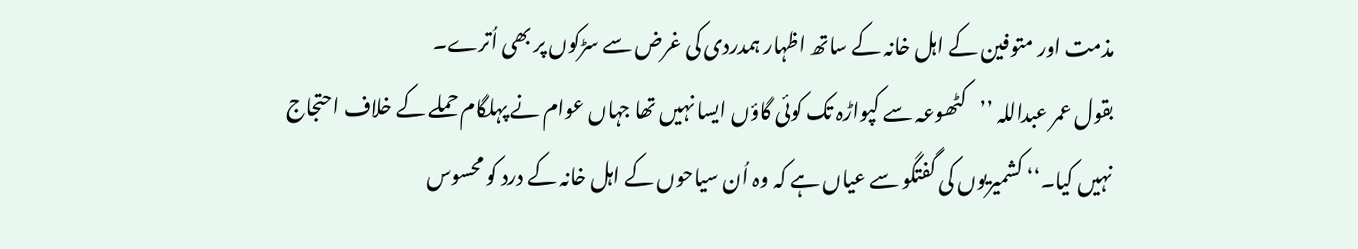مذمت اور متوفین کے اہل خانہ کے ساتھ اظہار ہمدردی کی غرض سے سڑکوں پر بھی اُترے۔
بقول عمر عبداللہ ’’کٹھوعہ سے کپواڑہ تک کوئی گاؤں ایسا نہیں تھا جہاں عوام نے پہلگام حملے کے خلاف احتجاج نہیں کیا۔‘‘ کشمیریوں کی گفتگو سے عیاں ہے کہ وہ اُن سیاحوں کے اہل خانہ کے درد کو محسوس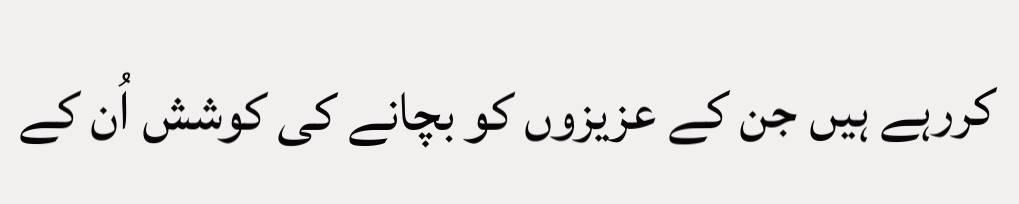کررہے ہیں جن کے عزیزوں کو بچانے کی کوشش اُن کے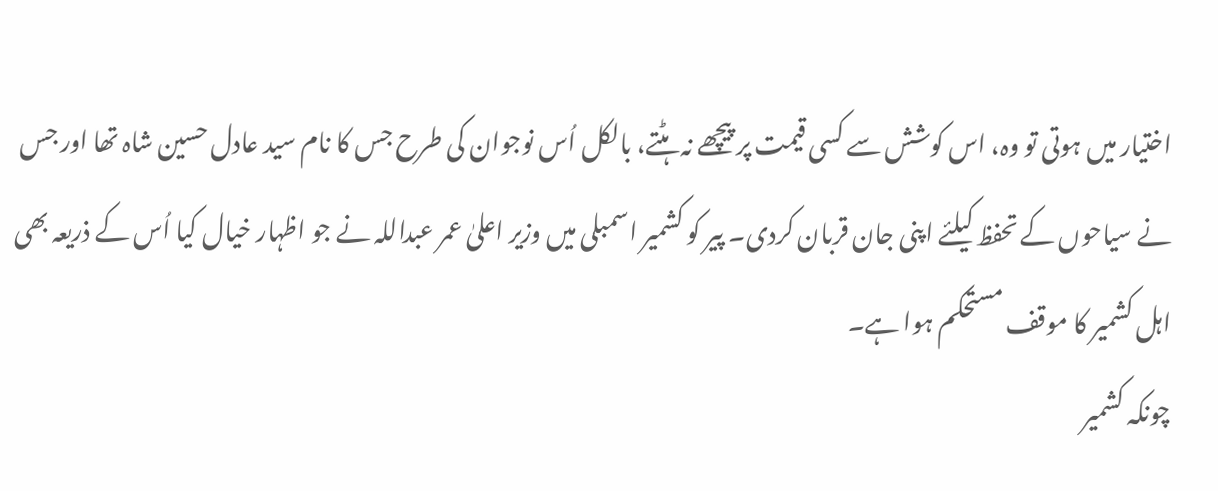اختیار میں ہوتی تو وہ، اس کوشش سے کسی قیمت پر پیچھے نہ ہٹتے، بالکل اُس نوجوان کی طرح جس کا نام سید عادل حسین شاہ تھا اور جس نے سیاحوں کے تحفظ کیلئے اپنی جان قربان کردی۔ پیر کو کشمیر اسمبلی میں وزیر اعلیٰ عمر عبداللہ نے جو اظہار خیال کیا اُس کے ذریعہ بھی اہل کشمیر کا موقف مستحکم ہوا ہے۔
چونکہ کشمیر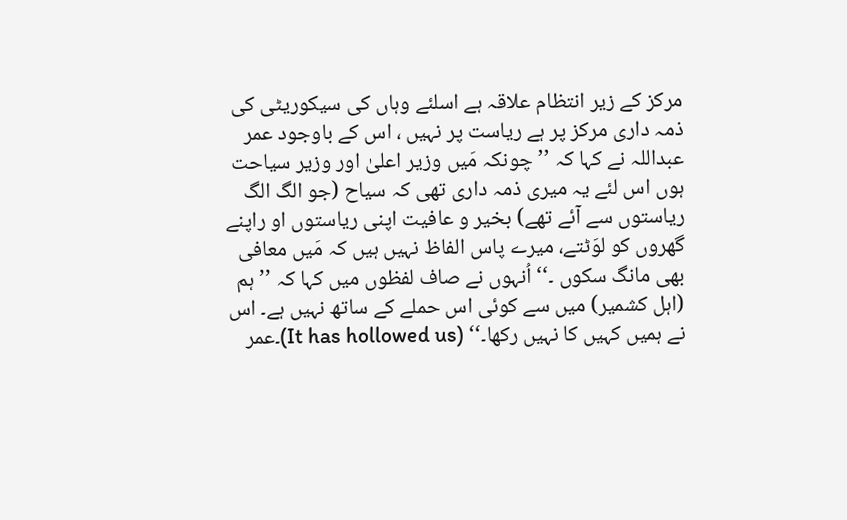مرکز کے زیر انتظام علاقہ ہے اسلئے وہاں کی سیکوریٹی کی ذمہ داری مرکز پر ہے ریاست پر نہیں ، اس کے باوجود عمر عبداللہ نے کہا کہ ’’چونکہ مَیں وزیر اعلیٰ اور وزیر سیاحت ہوں اس لئے یہ میری ذمہ داری تھی کہ سیاح (جو الگ الگ ریاستوں سے آئے تھے) بخیر و عافیت اپنی ریاستوں او راپنے گھروں کو لوَٹتے، میرے پاس الفاظ نہیں ہیں کہ مَیں معافی بھی مانگ سکوں ۔‘‘ اُنہوں نے صاف لفظوں میں کہا کہ ’’ہم (اہل کشمیر) میں سے کوئی اس حملے کے ساتھ نہیں ہے۔ اس نے ہمیں کہیں کا نہیں رکھا۔‘‘ (It has hollowed us)۔عمر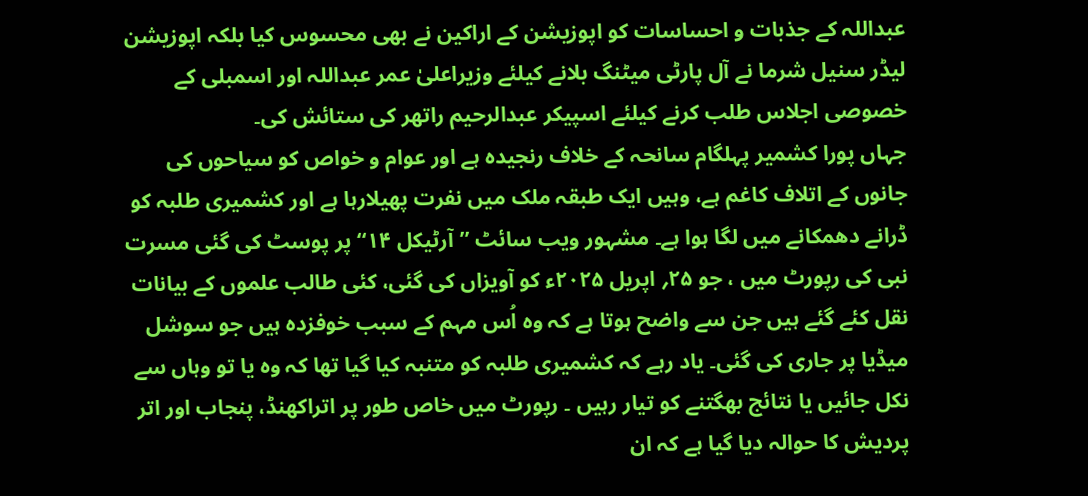عبداللہ کے جذبات و احساسات کو اپوزیشن کے اراکین نے بھی محسوس کیا بلکہ اپوزیشن لیڈر سنیل شرما نے آل پارٹی میٹنگ بلانے کیلئے وزیراعلیٰ عمر عبداللہ اور اسمبلی کے خصوصی اجلاس طلب کرنے کیلئے اسپیکر عبدالرحیم راتھر کی ستائش کی۔
جہاں پورا کشمیر پہلگام سانحہ کے خلاف رنجیدہ ہے اور عوام و خواص کو سیاحوں کی جانوں کے اتلاف کاغم ہے، وہیں ایک طبقہ ملک میں نفرت پھیلارہا ہے اور کشمیری طلبہ کو ڈرانے دھمکانے میں لگا ہوا ہے۔ مشہور ویب سائٹ ’’آرٹیکل ۱۴‘‘ پر پوسٹ کی گئی مسرت نبی کی رپورٹ میں ، جو ۲۵؍ اپریل ۲۰۲۵ء کو آویزاں کی گئی، کئی طالب علموں کے بیانات نقل کئے گئے ہیں جن سے واضح ہوتا ہے کہ وہ اُس مہم کے سبب خوفزدہ ہیں جو سوشل میڈیا پر جاری کی گئی۔ یاد رہے کہ کشمیری طلبہ کو متنبہ کیا گیا تھا کہ وہ یا تو وہاں سے نکل جائیں یا نتائج بھگتنے کو تیار رہیں ۔ رپورٹ میں خاص طور پر اتراکھنڈ، پنجاب اور اتر پردیش کا حوالہ دیا گیا ہے کہ ان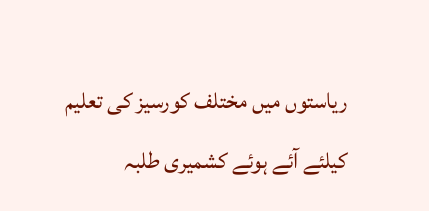ریاستوں میں مختلف کورسیز کی تعلیم کیلئے آئے ہوئے کشمیری طلبہ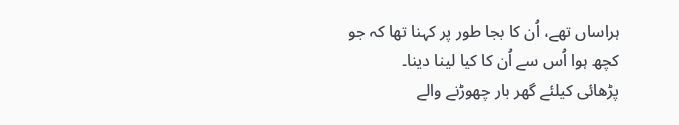ہراساں تھے، اُن کا بجا طور پر کہنا تھا کہ جو کچھ ہوا اُس سے اُن کا کیا لینا دینا۔
پڑھائی کیلئے گھر بار چھوڑنے والے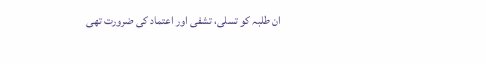ان طلبہ کو تسلی، تشفی اور اعتماد کی ضرورت تھی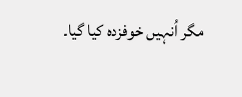مگر اُنہیں خوفزدہ کیا گیا۔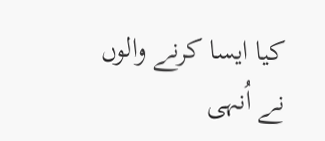کیا ایسا کرنے والوں نے اُنہی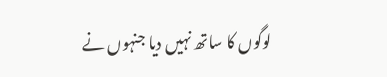لوگوں کا ساتھ نہیں دیا جنہوں نے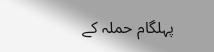پہلگام حملہ کے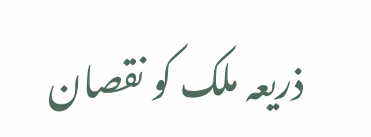ذریعہ ملک کو نقصان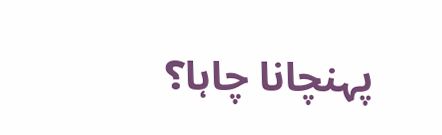پہنچانا چاہا؟